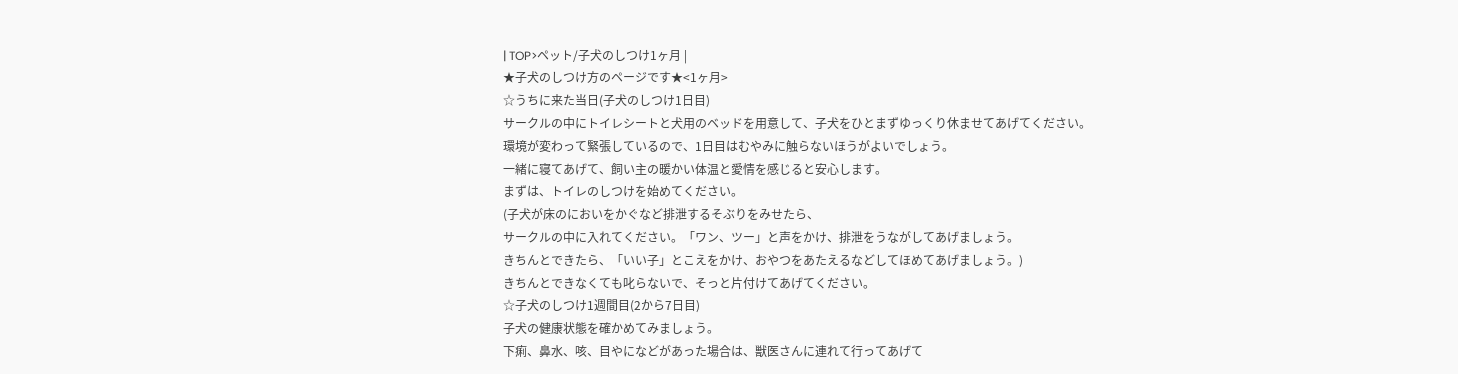| TOP>ペット/子犬のしつけ1ヶ月 |
★子犬のしつけ方のページです★<1ヶ月>
☆うちに来た当日(子犬のしつけ1日目)
サークルの中にトイレシートと犬用のベッドを用意して、子犬をひとまずゆっくり休ませてあげてください。
環境が変わって緊張しているので、1日目はむやみに触らないほうがよいでしょう。
一緒に寝てあげて、飼い主の暖かい体温と愛情を感じると安心します。
まずは、トイレのしつけを始めてください。
(子犬が床のにおいをかぐなど排泄するそぶりをみせたら、
サークルの中に入れてください。「ワン、ツー」と声をかけ、排泄をうながしてあげましょう。
きちんとできたら、「いい子」とこえをかけ、おやつをあたえるなどしてほめてあげましょう。)
きちんとできなくても叱らないで、そっと片付けてあげてください。
☆子犬のしつけ1週間目(2から7日目)
子犬の健康状態を確かめてみましょう。
下痢、鼻水、咳、目やになどがあった場合は、獣医さんに連れて行ってあげて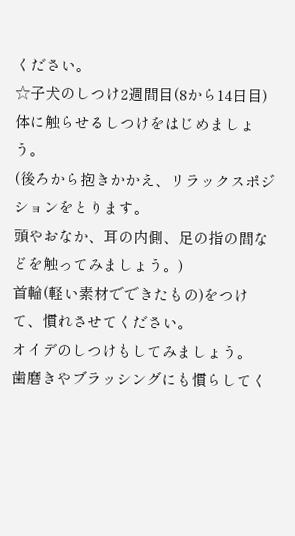ください。
☆子犬のしつけ2週間目(8から14日目)
体に触らせるしつけをはじめましょう。
(後ろから抱きかかえ、リラックスポジションをとります。
頭やおなか、耳の内側、足の指の間などを触ってみましょう。)
首輪(軽い素材でできたもの)をつけて、慣れさせてください。
オイデのしつけもしてみましょう。
歯磨きやブラッシングにも慣らしてく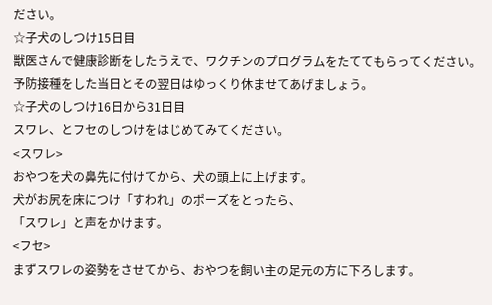ださい。
☆子犬のしつけ15日目
獣医さんで健康診断をしたうえで、ワクチンのプログラムをたててもらってください。
予防接種をした当日とその翌日はゆっくり休ませてあげましょう。
☆子犬のしつけ16日から31日目
スワレ、とフセのしつけをはじめてみてください。
<スワレ>
おやつを犬の鼻先に付けてから、犬の頭上に上げます。
犬がお尻を床につけ「すわれ」のポーズをとったら、
「スワレ」と声をかけます。
<フセ>
まずスワレの姿勢をさせてから、おやつを飼い主の足元の方に下ろします。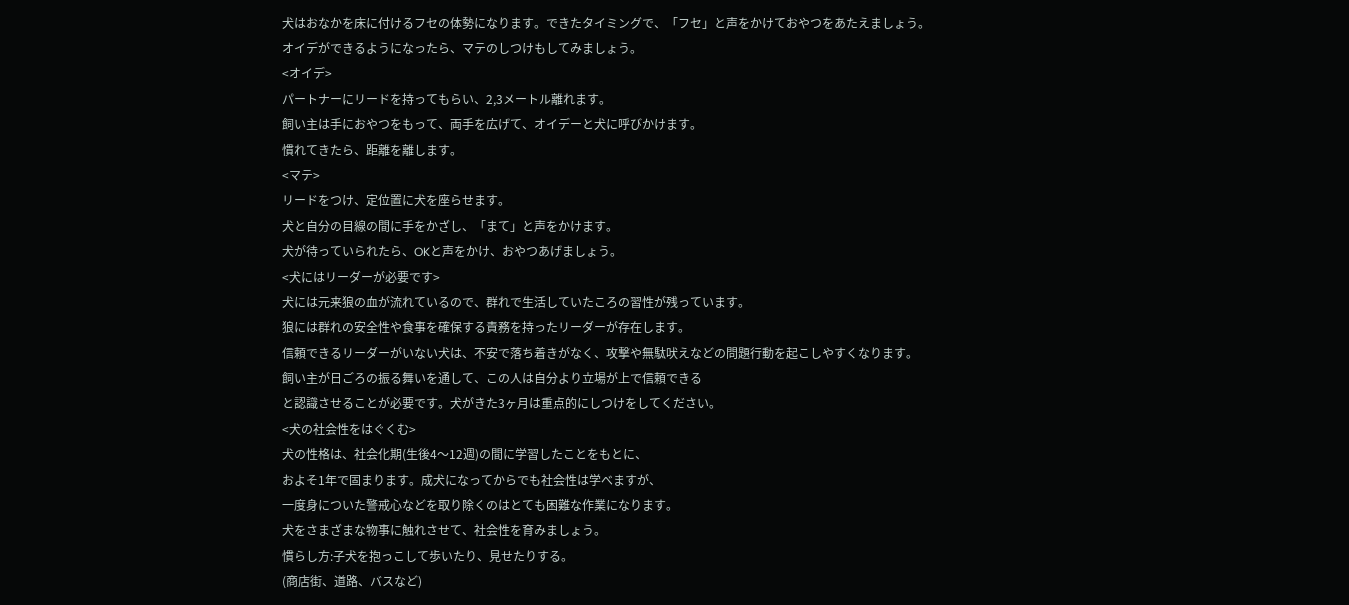犬はおなかを床に付けるフセの体勢になります。できたタイミングで、「フセ」と声をかけておやつをあたえましょう。
オイデができるようになったら、マテのしつけもしてみましょう。
<オイデ>
パートナーにリードを持ってもらい、2,3メートル離れます。
飼い主は手におやつをもって、両手を広げて、オイデーと犬に呼びかけます。
慣れてきたら、距離を離します。
<マテ>
リードをつけ、定位置に犬を座らせます。
犬と自分の目線の間に手をかざし、「まて」と声をかけます。
犬が待っていられたら、OKと声をかけ、おやつあげましょう。
<犬にはリーダーが必要です>
犬には元来狼の血が流れているので、群れで生活していたころの習性が残っています。
狼には群れの安全性や食事を確保する責務を持ったリーダーが存在します。
信頼できるリーダーがいない犬は、不安で落ち着きがなく、攻撃や無駄吠えなどの問題行動を起こしやすくなります。
飼い主が日ごろの振る舞いを通して、この人は自分より立場が上で信頼できる
と認識させることが必要です。犬がきた3ヶ月は重点的にしつけをしてください。
<犬の社会性をはぐくむ>
犬の性格は、社会化期(生後4〜12週)の間に学習したことをもとに、
およそ1年で固まります。成犬になってからでも社会性は学べますが、
一度身についた警戒心などを取り除くのはとても困難な作業になります。
犬をさまざまな物事に触れさせて、社会性を育みましょう。
慣らし方:子犬を抱っこして歩いたり、見せたりする。
(商店街、道路、バスなど)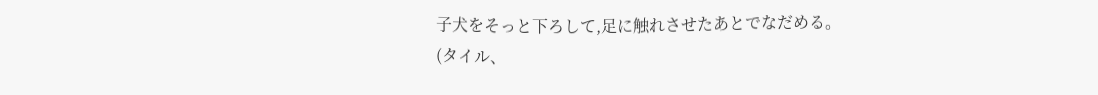子犬をそっと下ろして,足に触れさせたあとでなだめる。
(タイル、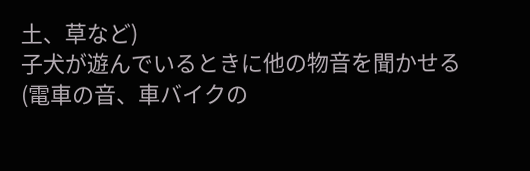土、草など)
子犬が遊んでいるときに他の物音を聞かせる(電車の音、車バイクの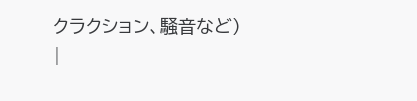クラクション、騒音など)
|